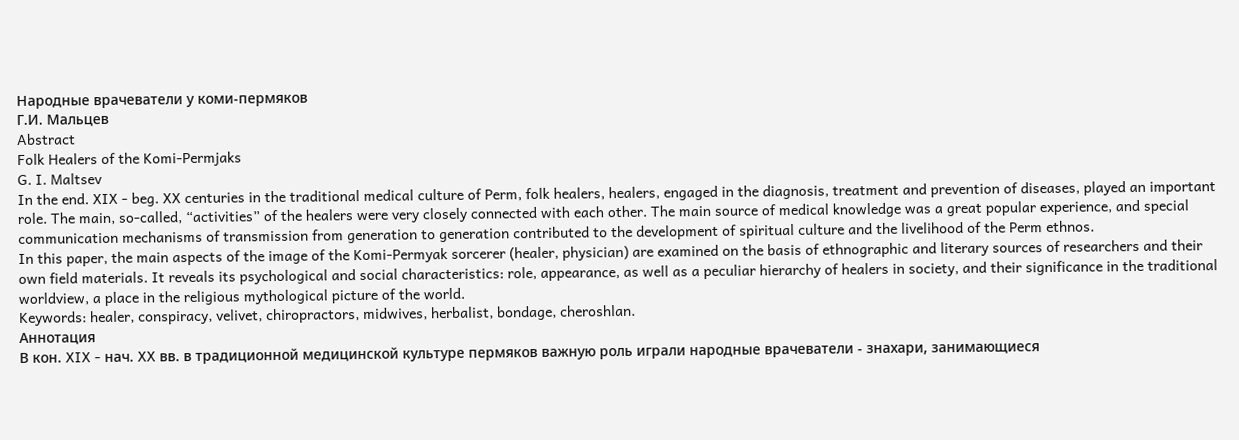Народные врачеватели у коми-пермяков
Г.И. Мальцев
Abstract
Folk Healers of the Komi-Permjaks
G. I. Maltsev
In the end. XIX - beg. XX centuries in the traditional medical culture of Perm, folk healers, healers, engaged in the diagnosis, treatment and prevention of diseases, played an important role. The main, so-called, “activities” of the healers were very closely connected with each other. The main source of medical knowledge was a great popular experience, and special communication mechanisms of transmission from generation to generation contributed to the development of spiritual culture and the livelihood of the Perm ethnos.
In this paper, the main aspects of the image of the Komi-Permyak sorcerer (healer, physician) are examined on the basis of ethnographic and literary sources of researchers and their own field materials. It reveals its psychological and social characteristics: role, appearance, as well as a peculiar hierarchy of healers in society, and their significance in the traditional worldview, a place in the religious mythological picture of the world.
Keywords: healer, conspiracy, velivet, chiropractors, midwives, herbalist, bondage, cheroshlan.
Аннотация
В кон. XIX - нач. XX вв. в традиционной медицинской культуре пермяков важную роль играли народные врачеватели - знахари, занимающиеся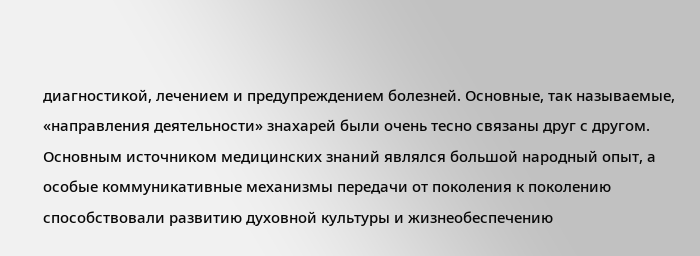диагностикой, лечением и предупреждением болезней. Основные, так называемые, «направления деятельности» знахарей были очень тесно связаны друг с другом. Основным источником медицинских знаний являлся большой народный опыт, а особые коммуникативные механизмы передачи от поколения к поколению способствовали развитию духовной культуры и жизнеобеспечению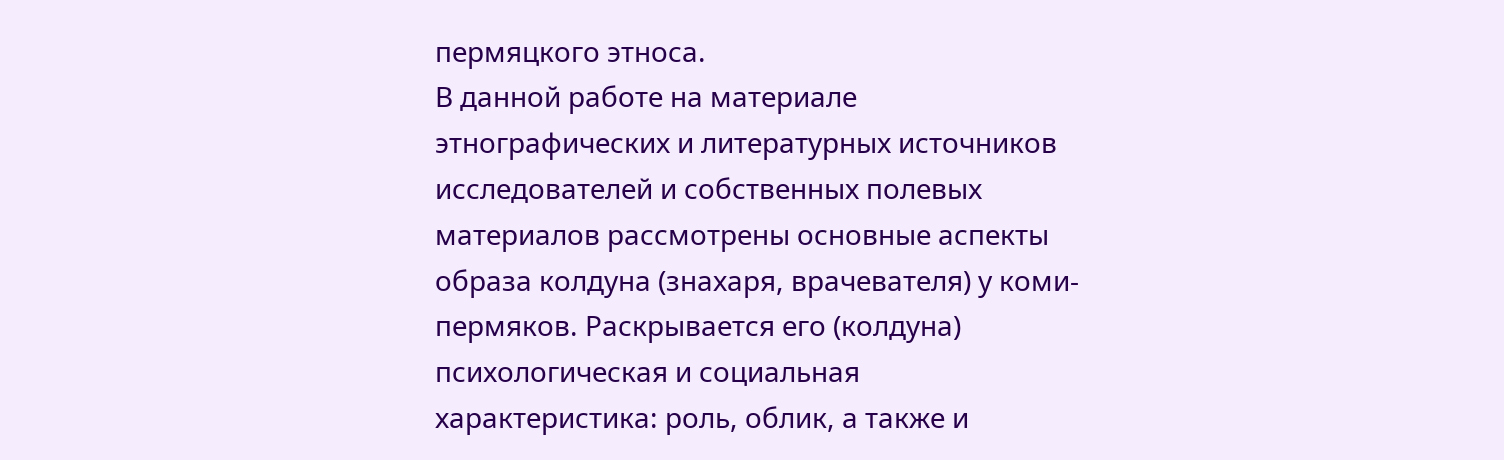пермяцкого этноса.
В данной работе на материале этнографических и литературных источников исследователей и собственных полевых материалов рассмотрены основные аспекты образа колдуна (знахаря, врачевателя) у коми-пермяков. Раскрывается его (колдуна) психологическая и социальная характеристика: роль, облик, а также и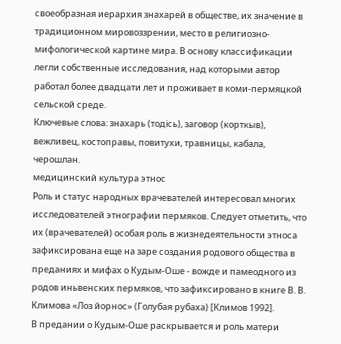своеобразная иерархия знахарей в обществе, их значение в традиционном мировоззрении, место в религиозно-мифологической картине мира. В основу классификации легли собственные исследования, над которыми автор работал более двадцати лет и проживает в коми-пермяцкой сельской среде.
Ключевые слова: знахарь (тодісь), заговор (корткыв), вежливец, костоправы, повитухи, травницы, кабала, черошлан.
медицинский культура этнос
Роль и статус народных врачевателей интересовал многих исследователей этнографии пермяков. Следует отметить, что их (врачевателей) особая роль в жизнедеятельности этноса зафиксирована еще на заре создания родового общества в преданиях и мифах о Кудым-Оше - вожде и памеодного из родов иньвенских пермяков, что зафиксировано в книге В. В. Климова «Лоз йорнос» (Голубая рубаха) [Климов 1992].
В предании о Кудым-Оше раскрывается и роль матери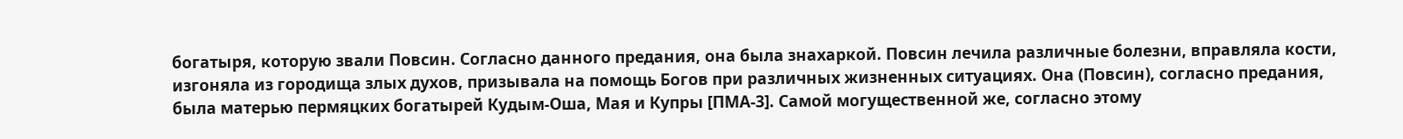богатыря, которую звали Повсин. Согласно данного предания, она была знахаркой. Повсин лечила различные болезни, вправляла кости, изгоняла из городища злых духов, призывала на помощь Богов при различных жизненных ситуациях. Она (Повсин), согласно предания, была матерью пермяцких богатырей Кудым-Оша, Мая и Купры [ПМА-3]. Самой могущественной же, согласно этому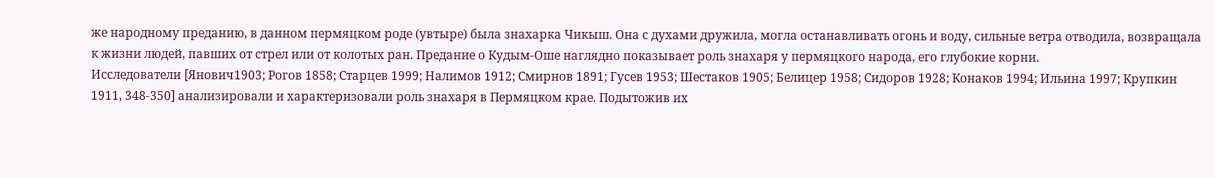же народному преданию, в данном пермяцком роде (увтыре) была знахарка Чикыш. Она с духами дружила, могла останавливать огонь и воду, сильные ветра отводила, возвращала к жизни людей, павших от стрел или от колотых ран. Предание о Кудым-Оше наглядно показывает роль знахаря у пермяцкого народа, его глубокие корни.
Исследователи [Янович1903; Рогов 1858; Старцев 1999; Налимов 1912; Смирнов 1891; Гусев 1953; Шестаков 1905; Белицер 1958; Сидоров 1928; Конаков 1994; Ильина 1997; Крупкин 1911, 348-350] анализировали и характеризовали роль знахаря в Пермяцком крае. Подытожив их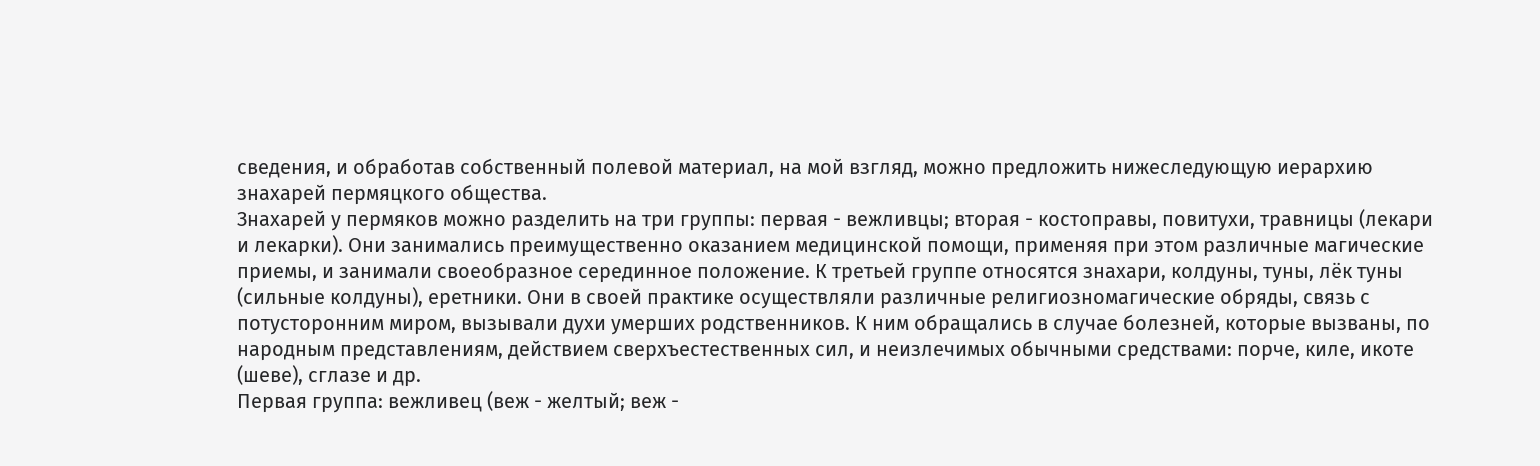сведения, и обработав собственный полевой материал, на мой взгляд, можно предложить нижеследующую иерархию знахарей пермяцкого общества.
Знахарей у пермяков можно разделить на три группы: первая - вежливцы; вторая - костоправы, повитухи, травницы (лекари и лекарки). Они занимались преимущественно оказанием медицинской помощи, применяя при этом различные магические приемы, и занимали своеобразное серединное положение. К третьей группе относятся знахари, колдуны, туны, лёк туны (сильные колдуны), еретники. Они в своей практике осуществляли различные религиозномагические обряды, связь с потусторонним миром, вызывали духи умерших родственников. К ним обращались в случае болезней, которые вызваны, по народным представлениям, действием сверхъестественных сил, и неизлечимых обычными средствами: порче, киле, икоте (шеве), сглазе и др.
Первая группа: вежливец (веж - желтый; веж -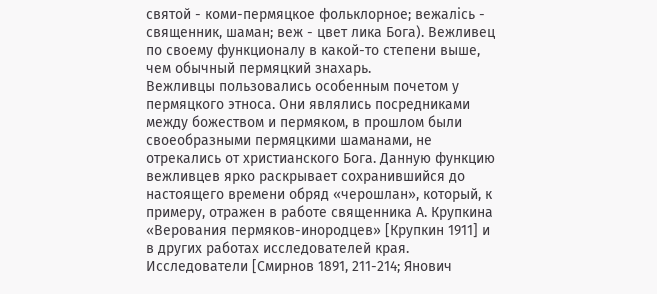святой - коми-пермяцкое фольклорное; вежалicь - священник, шаман; веж - цвет лика Бога). Вежливец по своему функционалу в какой-то степени выше, чем обычный пермяцкий знахарь.
Вежливцы пользовались особенным почетом у пермяцкого этноса. Они являлись посредниками между божеством и пермяком, в прошлом были своеобразными пермяцкими шаманами, не отрекались от христианского Бога. Данную функцию вежливцев ярко раскрывает сохранившийся до настоящего времени обряд «черошлан», который, к примеру, отражен в работе священника А. Крупкина «Верования пермяков-инородцев» [Крупкин 1911] и в других работах исследователей края.
Исследователи [Смирнов 1891, 211-214; Янович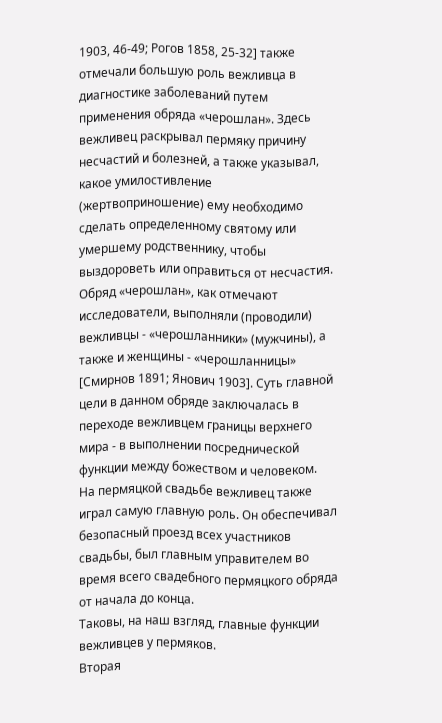1903, 46-49; Рогов 1858, 25-32] также отмечали большую роль вежливца в диагностике заболеваний путем применения обряда «черошлан». Здесь вежливец раскрывал пермяку причину несчастий и болезней, а также указывал, какое умилостивление (жертвоприношение) ему необходимо сделать определенному святому или умершему родственнику, чтобы выздороветь или оправиться от несчастия.
Обряд «черошлан», как отмечают исследователи, выполняли (проводили) вежливцы - «черошланники» (мужчины), а также и женщины - «черошланницы» [Смирнов 1891; Янович 1903]. Суть главной цели в данном обряде заключалась в переходе вежливцем границы верхнего мира - в выполнении посреднической функции между божеством и человеком.
На пермяцкой свадьбе вежливец также играл самую главную роль. Он обеспечивал безопасный проезд всех участников свадьбы, был главным управителем во время всего свадебного пермяцкого обряда от начала до конца.
Таковы, на наш взгляд, главные функции вежливцев у пермяков.
Вторая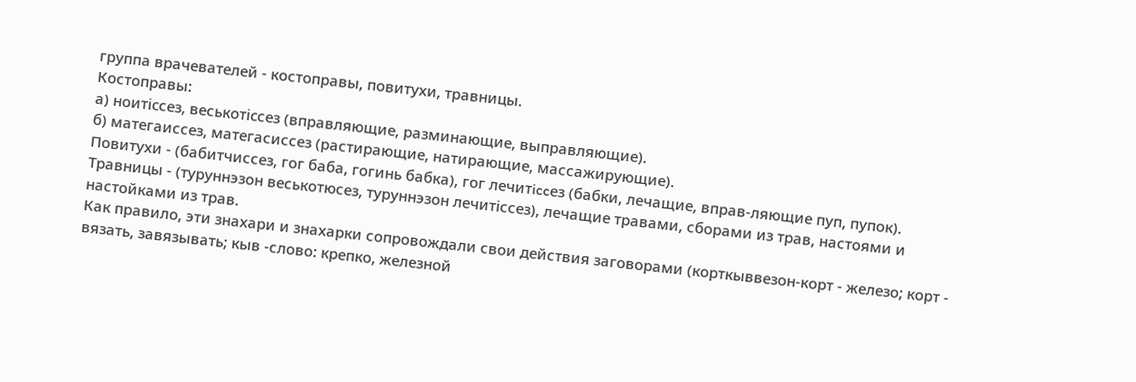группа врачевателей - костоправы, повитухи, травницы.
Костоправы:
а) ноитicсез, веськотicсез (вправляющие, разминающие, выправляющие).
б) матегаиссез, матегасиссез (растирающие, натирающие, массажирующие).
Повитухи - (бабитчиссез, гог баба, гогинь бабка), гог лечитiccез (бабки, лечащие, вправ-ляющие пуп, пупок).
Травницы - (туруннэзон веськотюсез, туруннэзон лечитiссез), лечащие травами, сборами из трав, настоями и настойками из трав.
Как правило, эти знахари и знахарки сопровождали свои действия заговорами (корткыввезон-корт - железо; корт - вязать, завязывать; кыв -слово: крепко, железной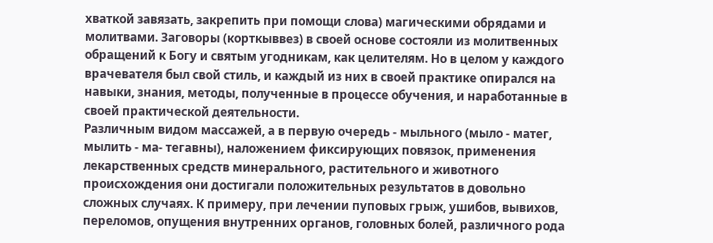хваткой завязать, закрепить при помощи слова) магическими обрядами и молитвами. Заговоры (корткыввез) в своей основе состояли из молитвенных обращений к Богу и святым угодникам, как целителям. Но в целом у каждого врачевателя был свой стиль, и каждый из них в своей практике опирался на навыки, знания, методы, полученные в процессе обучения, и наработанные в своей практической деятельности.
Различным видом массажей, а в первую очередь - мыльного (мыло - матег, мылить - ма- тегавны), наложением фиксирующих повязок, применения лекарственных средств минерального, растительного и животного происхождения они достигали положительных результатов в довольно сложных случаях. К примеру, при лечении пуповых грыж, ушибов, вывихов, переломов, опущения внутренних органов, головных болей, различного рода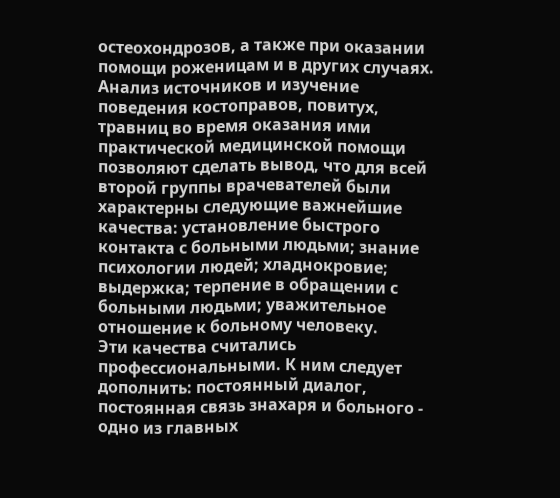остеохондрозов, а также при оказании помощи роженицам и в других случаях.
Анализ источников и изучение поведения костоправов, повитух, травниц во время оказания ими практической медицинской помощи позволяют сделать вывод, что для всей второй группы врачевателей были характерны следующие важнейшие качества: установление быстрого контакта с больными людьми; знание психологии людей; хладнокровие; выдержка; терпение в обращении с больными людьми; уважительное отношение к больному человеку.
Эти качества считались профессиональными. К ним следует дополнить: постоянный диалог, постоянная связь знахаря и больного - одно из главных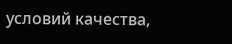условий качества,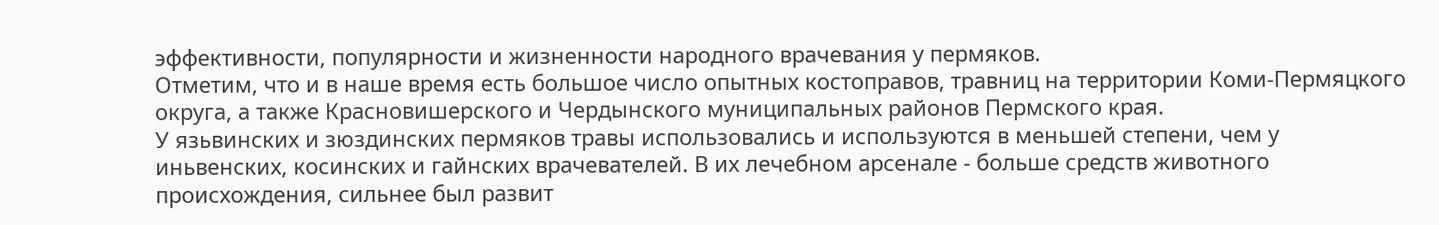эффективности, популярности и жизненности народного врачевания у пермяков.
Отметим, что и в наше время есть большое число опытных костоправов, травниц на территории Коми-Пермяцкого округа, а также Красновишерского и Чердынского муниципальных районов Пермского края.
У язьвинских и зюздинских пермяков травы использовались и используются в меньшей степени, чем у иньвенских, косинских и гайнских врачевателей. В их лечебном арсенале - больше средств животного происхождения, сильнее был развит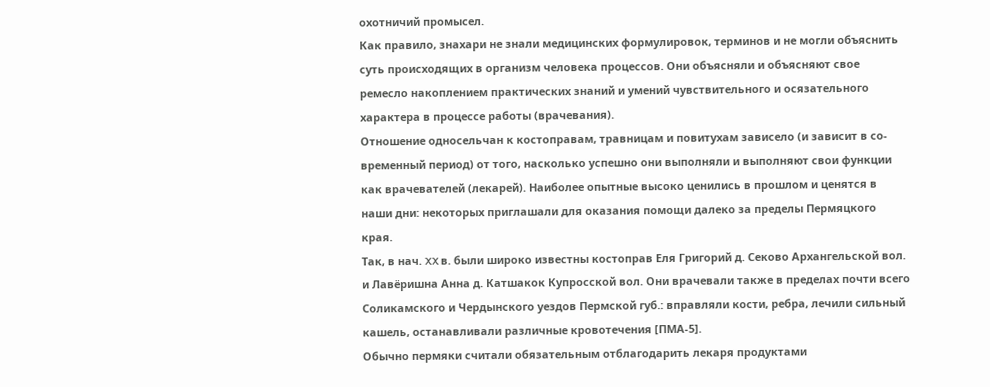охотничий промысел.
Как правило, знахари не знали медицинских формулировок, терминов и не могли объяснить суть происходящих в организм человека процессов. Они объясняли и объясняют свое ремесло накоплением практических знаний и умений чувствительного и осязательного характера в процессе работы (врачевания).
Отношение односельчан к костоправам, травницам и повитухам зависело (и зависит в со-временный период) от того, насколько успешно они выполняли и выполняют свои функции как врачевателей (лекарей). Наиболее опытные высоко ценились в прошлом и ценятся в наши дни: некоторых приглашали для оказания помощи далеко за пределы Пермяцкого края.
Так, в нач. XX в. были широко известны костоправ Еля Григорий д. Секово Архангельской вол. и Лавёришна Анна д. Катшакок Купросской вол. Они врачевали также в пределах почти всего Соликамского и Чердынского уездов Пермской губ.: вправляли кости, ребра, лечили сильный кашель, останавливали различные кровотечения [ПМА-5].
Обычно пермяки считали обязательным отблагодарить лекаря продуктами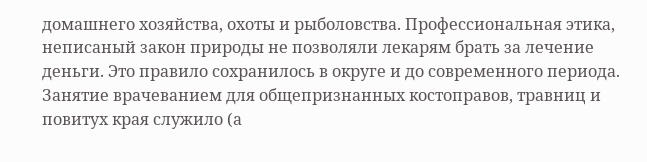домашнего хозяйства, охоты и рыболовства. Профессиональная этика, неписаный закон природы не позволяли лекарям брать за лечение деньги. Это правило сохранилось в округе и до современного периода.
Занятие врачеванием для общепризнанных костоправов, травниц и повитух края служило (а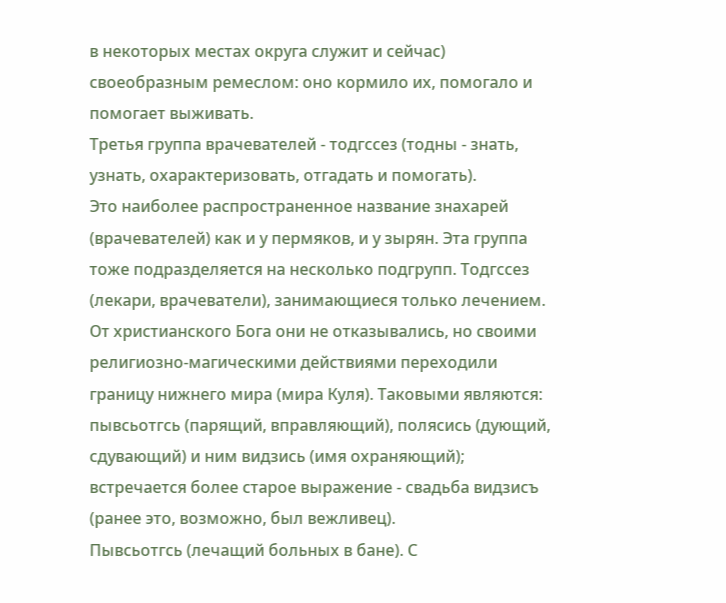в некоторых местах округа служит и сейчас) своеобразным ремеслом: оно кормило их, помогало и помогает выживать.
Третья группа врачевателей - тодгссез (тодны - знать, узнать, охарактеризовать, отгадать и помогать).
Это наиболее распространенное название знахарей (врачевателей) как и у пермяков, и у зырян. Эта группа тоже подразделяется на несколько подгрупп. Тодгссез (лекари, врачеватели), занимающиеся только лечением. От христианского Бога они не отказывались, но своими религиозно-магическими действиями переходили границу нижнего мира (мира Куля). Таковыми являются: пывсьотгсь (парящий, вправляющий), полясись (дующий, сдувающий) и ним видзись (имя охраняющий); встречается более старое выражение - свадьба видзисъ (ранее это, возможно, был вежливец).
Пывсьотгсь (лечащий больных в бане). С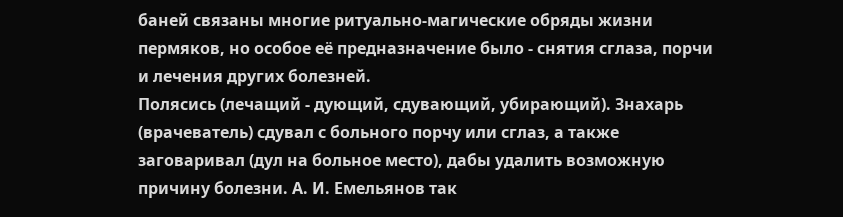баней связаны многие ритуально-магические обряды жизни пермяков, но особое её предназначение было - снятия сглаза, порчи и лечения других болезней.
Полясись (лечащий - дующий, сдувающий, убирающий). Знахарь (врачеватель) сдувал с больного порчу или сглаз, а также заговаривал (дул на больное место), дабы удалить возможную причину болезни. А. И. Емельянов так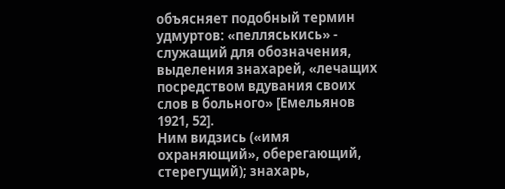объясняет подобный термин удмуртов: «пелляськись» - служащий для обозначения, выделения знахарей, «лечащих посредством вдувания своих слов в больного» [Емельянов 1921, 52].
Ним видзись («имя охраняющий», оберегающий, стерегущий); знахарь,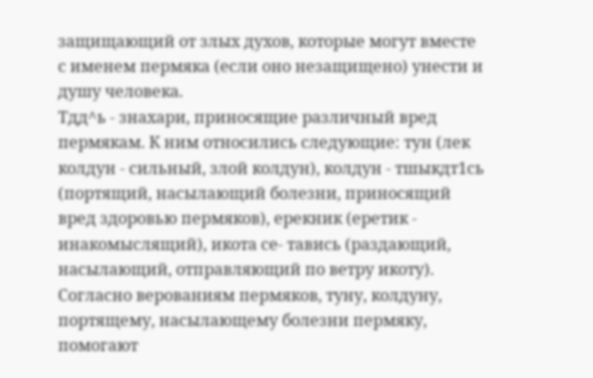защищающий от злых духов, которые могут вместе с именем пермяка (если оно незащищено) унести и душу человека.
Тдд^ь - знахари, приносящие различный вред пермякам. К ним относились следующие: тун (лек колдун - сильный, злой колдун), колдун - тшыкдт1сь (портящий, насылающий болезни, приносящий вред здоровью пермяков), ерекник (еретик - инакомыслящий), икота се- тавись (раздающий, насылающий, отправляющий по ветру икоту).
Согласно верованиям пермяков, туну, колдуну, портящему, насылающему болезни пермяку, помогают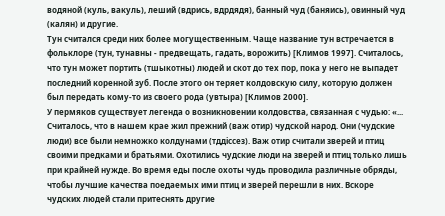водяной (куль, вакуль), леший (вдрись, вдрдядя), банный чуд (баняись), овинный чуд (калян) и другие.
Тун считался среди них более могущественным. Чаще название тун встречается в фольклоре (тун, тунавны - предвещать, гадать, ворожить) [Климов 1997]. Считалось, что тун может портить (тшыкотны) людей и скот до тех пор, пока у него не выпадет последний коренной зуб. После этого он теряет колдовскую силу, которую должен был передать кому-то из своего рода (увтыра) [Климов 2000].
У пермяков существует легенда о возникновении колдовства, связанная с чудью: «... Считалось, что в нашем крае жил прежний (важ отир) чудской народ. Они (чудские люди) все были немножко колдунами (тддiссез). Важ отир считали зверей и птиц своими предками и братьями. Охотились чудские люди на зверей и птиц только лишь при крайней нужде. Во время еды после охоты чудь проводила различные обряды, чтобы лучшие качества поедаемых ими птиц и зверей перешли в них. Вскоре чудских людей стали притеснять другие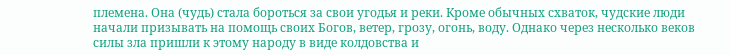племена. Она (чудь) стала бороться за свои угодья и реки. Кроме обычных схваток, чудские люди начали призывать на помощь своих Богов, ветер, грозу, огонь, воду. Однако через несколько веков силы зла пришли к этому народу в виде колдовства и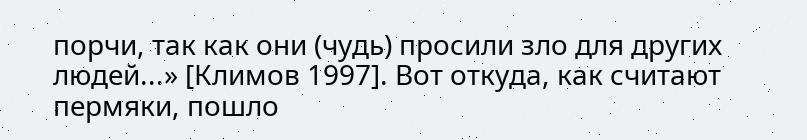порчи, так как они (чудь) просили зло для других людей...» [Климов 1997]. Вот откуда, как считают пермяки, пошло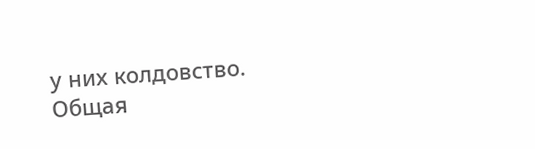у них колдовство.
Общая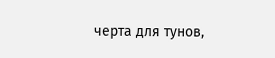черта для тунов,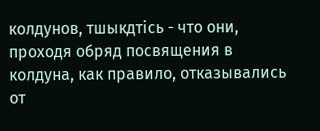колдунов, тшыкдтicь - что они, проходя обряд посвящения в колдуна, как правило, отказывались от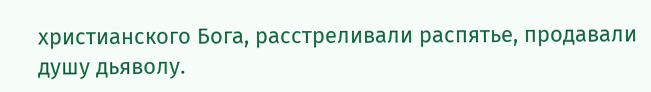христианского Бога, расстреливали распятье, продавали душу дьяволу.